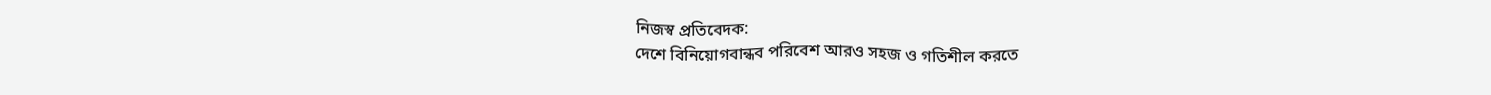নিজস্ব প্রতিবেদক:
দেশে বিনিয়োগবান্ধব পরিবেশ আরও সহজ ও গতিশীল করতে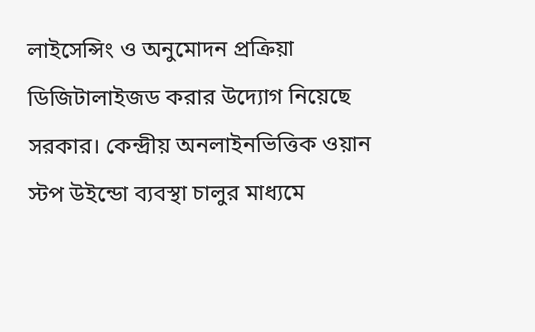লাইসেন্সিং ও অনুমোদন প্রক্রিয়া ডিজিটালাইজড করার উদ্যোগ নিয়েছে সরকার। কেন্দ্রীয় অনলাইনভিত্তিক ওয়ান স্টপ উইন্ডো ব্যবস্থা চালুর মাধ্যমে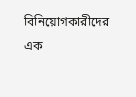বিনিয়োগকারীদের এক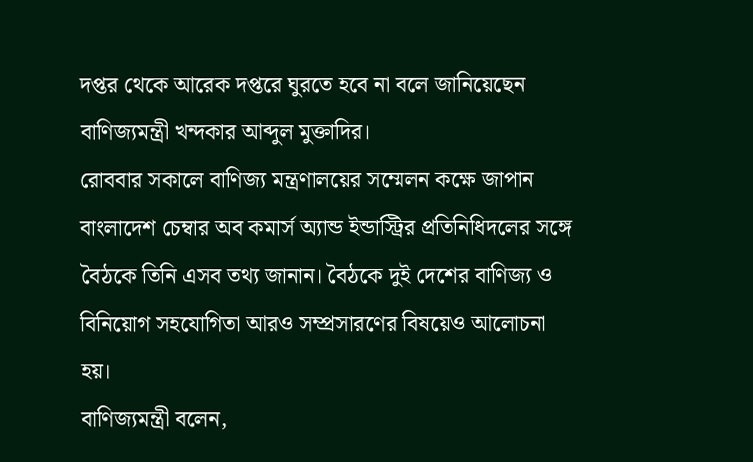দপ্তর থেকে আরেক দপ্তরে ঘুরতে হবে না বলে জানিয়েছেন বাণিজ্যমন্ত্রী খন্দকার আব্দুল মুক্তাদির।
রোববার সকালে বাণিজ্য মন্ত্রণালয়ের সম্মেলন কক্ষে জাপান বাংলাদেশ চেম্বার অব কমার্স অ্যান্ড ইন্ডাস্ট্রির প্রতিনিধিদলের সঙ্গে বৈঠকে তিনি এসব তথ্য জানান। বৈঠকে দুই দেশের বাণিজ্য ও বিনিয়োগ সহযোগিতা আরও সম্প্রসারণের বিষয়েও আলোচনা হয়।
বাণিজ্যমন্ত্রী বলেন,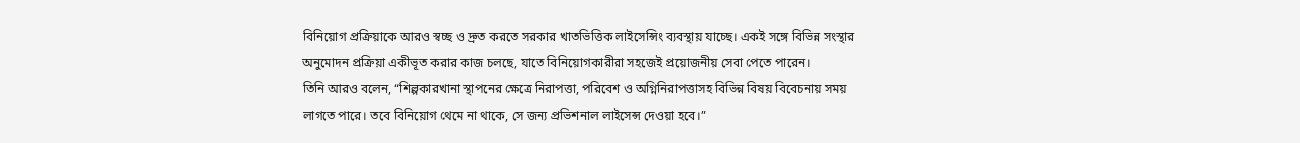বিনিয়োগ প্রক্রিয়াকে আরও স্বচ্ছ ও দ্রুত করতে সরকার খাতভিত্তিক লাইসেন্সিং ব্যবস্থায় যাচ্ছে। একই সঙ্গে বিভিন্ন সংস্থার অনুমোদন প্রক্রিয়া একীভূত করার কাজ চলছে, যাতে বিনিয়োগকারীরা সহজেই প্রয়োজনীয় সেবা পেতে পারেন।
তিনি আরও বলেন, “শিল্পকারখানা স্থাপনের ক্ষেত্রে নিরাপত্তা, পরিবেশ ও অগ্নিনিরাপত্তাসহ বিভিন্ন বিষয় বিবেচনায় সময় লাগতে পারে। তবে বিনিয়োগ থেমে না থাকে, সে জন্য প্রভিশনাল লাইসেন্স দেওয়া হবে।”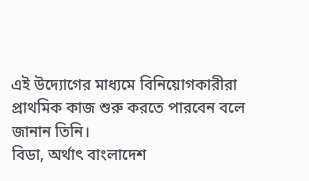এই উদ্যোগের মাধ্যমে বিনিয়োগকারীরা প্রাথমিক কাজ শুরু করতে পারবেন বলে জানান তিনি।
বিডা, অর্থাৎ বাংলাদেশ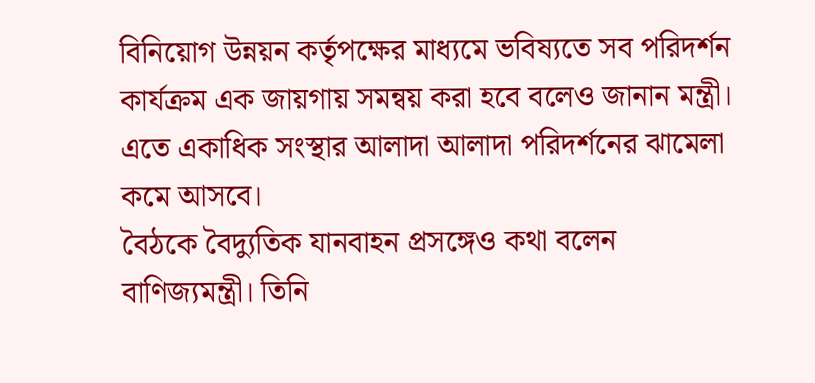বিনিয়োগ উন্নয়ন কর্তৃপক্ষের মাধ্যমে ভবিষ্যতে সব পরিদর্শন কার্যক্রম এক জায়গায় সমন্বয় করা হবে বলেও জানান মন্ত্রী। এতে একাধিক সংস্থার আলাদা আলাদা পরিদর্শনের ঝামেলা কমে আসবে।
বৈঠকে বৈদ্যুতিক যানবাহন প্রসঙ্গেও কথা বলেন বাণিজ্যমন্ত্রী। তিনি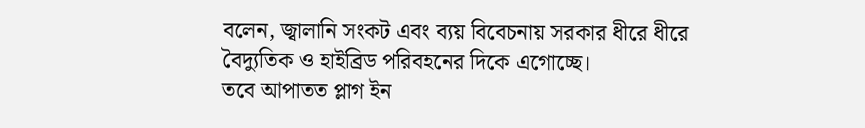বলেন, জ্বালানি সংকট এবং ব্যয় বিবেচনায় সরকার ধীরে ধীরে বৈদ্যুতিক ও হাইব্রিড পরিবহনের দিকে এগোচ্ছে।
তবে আপাতত প্লাগ ইন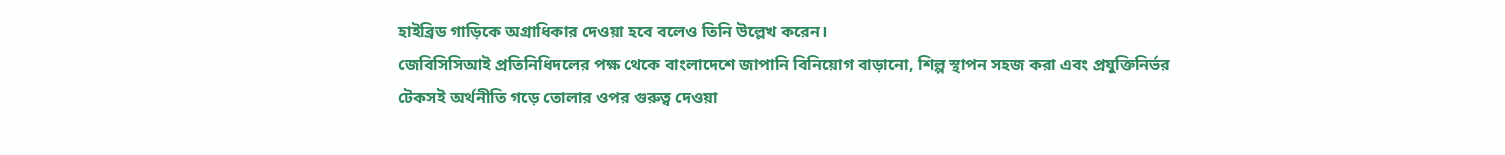হাইব্রিড গাড়িকে অগ্রাধিকার দেওয়া হবে বলেও তিনি উল্লেখ করেন।
জেবিসিসিআই প্রতিনিধিদলের পক্ষ থেকে বাংলাদেশে জাপানি বিনিয়োগ বাড়ানো, শিল্প স্থাপন সহজ করা এবং প্রযুক্তিনির্ভর টেকসই অর্থনীতি গড়ে তোলার ওপর গুরুত্ব দেওয়া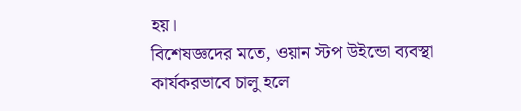হয়।
বিশেষজ্ঞদের মতে, ওয়ান স্টপ উইন্ডো ব্যবস্থা কার্যকরভাবে চালু হলে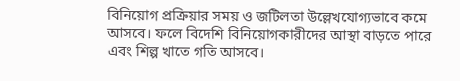বিনিয়োগ প্রক্রিয়ার সময় ও জটিলতা উল্লেখযোগ্যভাবে কমে আসবে। ফলে বিদেশি বিনিয়োগকারীদের আস্থা বাড়তে পারে এবং শিল্প খাতে গতি আসবে।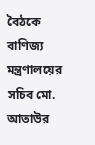বৈঠকে বাণিজ্য মন্ত্রণালয়ের সচিব মো. আতাউর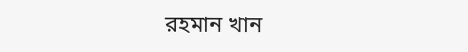রহমান খান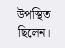উপস্থিত ছিলেন।